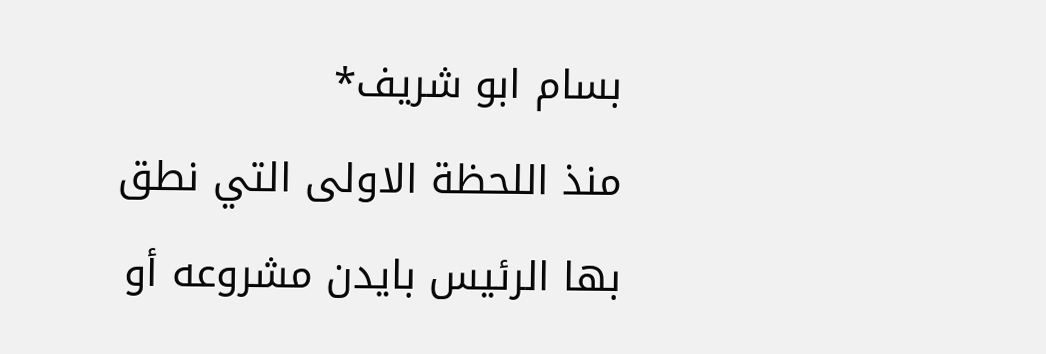بسام ابو شريف*
منذ اللحظة الاولى التي نطق بها الرئيس بايدن مشروعه أو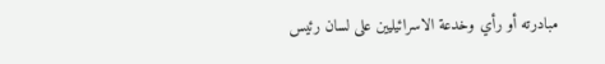مبادرته أو رأي وخدعة الاسرائيليين على لسان رئيس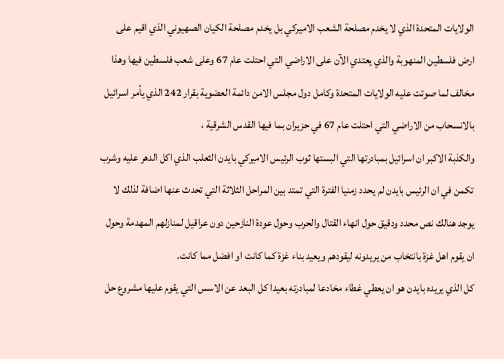الولايات المتحدة الذي لا يخدم مصلحة الشعب الاميركي بل يخدم مصلحة الكيان الصهيوني الذي اقيم على ارض فلسطين المنهوبة والذي يعتدي الآن على الاراضي التي احتلت عام 67 وعلى شعب فلسطين فيها وهذا مخالف لما صوتت عليه الولايات المتحدة وكامل دول مجلس الامن دائمة العضوية بقرار 242 الذي يأمر اسرائيل بالانسحاب من الاراضي التي احتلت عام 67 في حزيران بما فيها القدس الشرقية ،
والكذبة الاكبر ان اسرائيل بمبادرتها التي البستها ثوب الرئيس الاميركي بايدن الثعلب الذي اكل الدهر عليه وشرب تكمن في ان الرئيس بايدن لم يحدد زمنيا الفترة التي تمتد بين المراحل الثلاثة التي تحدث عنها اضافة لذلك لا يوجد هنالك نص محدد ودقيق حول انهاء القتال والحرب وحول عودة النازحين دون عراقيل لمنازلهم المهدمة وحول ان يقوم اهل غزة بانتخاب من يريدونه ليقودهم ويعيد بناء غزة كما كانت او افضل مما كانت.
كل الذي يريده بايدن هو ان يعطي غطاء مخادعا لمبادرته بعيدا كل البعد عن الاسس التي يقوم عليها مشروع حل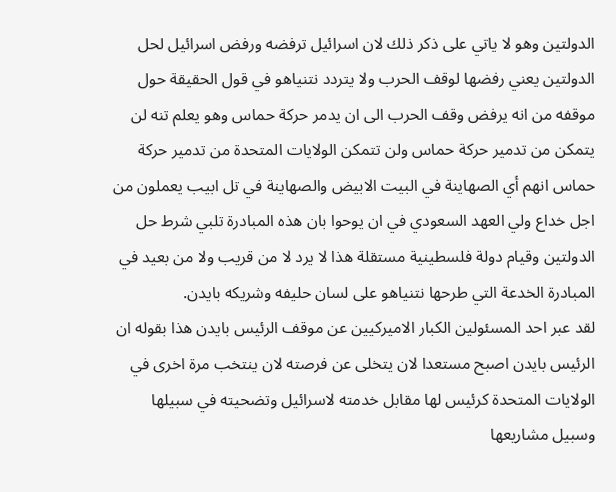الدولتين وهو لا ياتي على ذكر ذلك لان اسرائيل ترفضه ورفض اسرائيل لحل الدولتين يعني رفضها لوقف الحرب ولا يتردد نتنياهو في قول الحقيقة حول موقفه من انه يرفض وقف الحرب الى ان يدمر حركة حماس وهو يعلم تنه لن يتمكن من تدمير حركة حماس ولن تتمكن الولايات المتحدة من تدمير حركة حماس انهم أي الصهاينة في البيت الابيض والصهاينة في تل ابيب يعملون من اجل خداع ولي العهد السعودي في ان يوحوا بان هذه المبادرة تلبي شرط حل الدولتين وقيام دولة فلسطينية مستقلة هذا لا يرد لا من قريب ولا من بعيد في المبادرة الخدعة التي طرحها نتنياهو على لسان حليفه وشريكه بايدن.
لقد عبر احد المسئولين الكبار الاميركيين عن موقف الرئيس بايدن هذا بقوله ان الرئيس بايدن اصبح مستعدا لان يتخلى عن فرصته لان ينتخب مرة اخرى في الولايات المتحدة كرئيس لها مقابل خدمته لاسرائيل وتضحيته في سبيلها وسبيل مشاريعها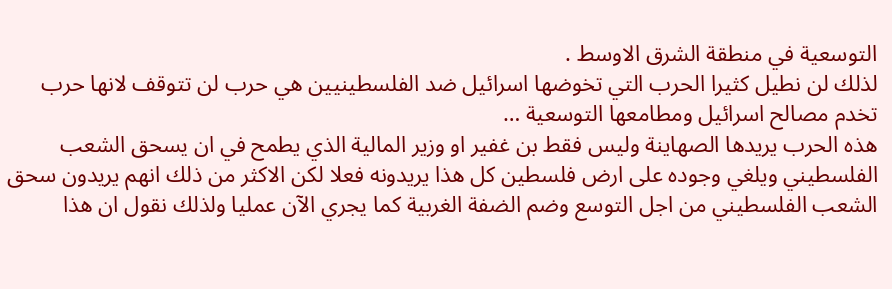التوسعية في منطقة الشرق الاوسط .
لذلك لن نطيل كثيرا الحرب التي تخوضها اسرائيل ضد الفلسطينيين هي حرب لن تتوقف لانها حرب تخدم مصالح اسرائيل ومطامعها التوسعية …
هذه الحرب يريدها الصهاينة وليس فقط بن غفير او وزير المالية الذي يطمح في ان يسحق الشعب الفلسطيني ويلغي وجوده على ارض فلسطين كل هذا يريدونه فعلا لكن الاكثر من ذلك انهم يريدون سحق الشعب الفلسطيني من اجل التوسع وضم الضفة الغربية كما يجري الآن عمليا ولذلك نقول ان هذا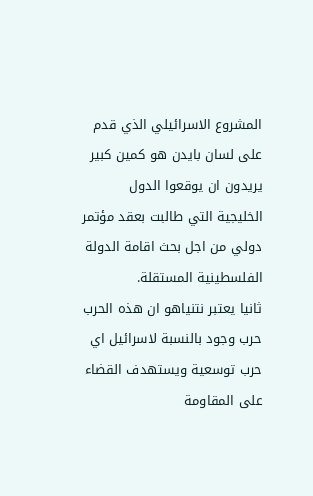المشروع الاسرائيلي الذي قدم على لسان بايدن هو كمين كبير يريدون ان يوقعوا الدول الخليجية التي طالبت بعقد مؤتمر دولي من اجل بحث اقامة الدولة الفلسطينية المستقلة.
ثانيا يعتبر نتنياهو ان هذه الحرب حرب وجود بالنسبة لاسرائيل اي حرب توسعية ويستهدف القضاء على المقاومة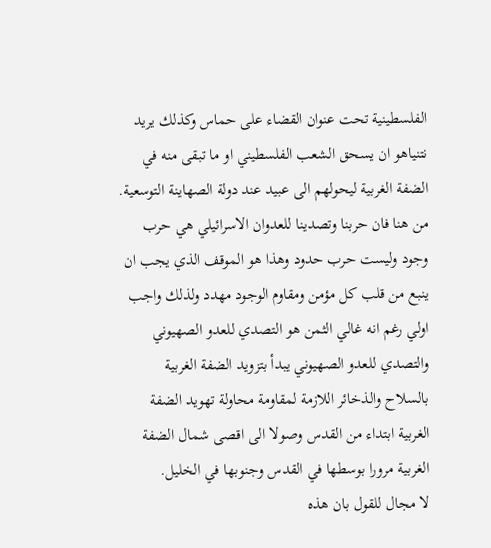الفلسطينية تحت عنوان القضاء على حماس وكذلك يريد نتنياهو ان يسحق الشعب الفلسطيني او ما تبقى منه في الضفة الغربية ليحولهم الى عبيد عند دولة الصهاينة التوسعية.
من هنا فان حربنا وتصدينا للعدوان الاسرائيلي هي حرب وجود وليست حرب حدود وهذا هو الموقف الذي يجب ان ينبع من قلب كل مؤمن ومقاوم الوجود مهدد ولذلك واجب اولي رغم انه غالي الثمن هو التصدي للعدو الصهيوني والتصدي للعدو الصهيوني يبدأ بتزويد الضفة الغربية بالسلاح والذخائر اللازمة لمقاومة محاولة تهويد الضفة الغربية ابتداء من القدس وصولا الى اقصى شمال الضفة الغربية مرورا بوسطها في القدس وجنوبها في الخليل.
لا مجال للقول بان هذه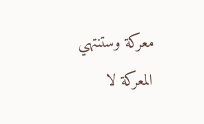معركة وستنتهي المعركة لا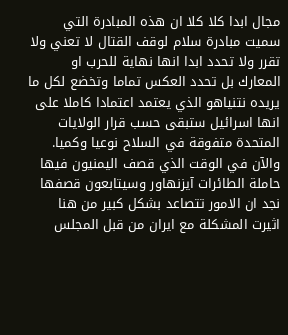مجال ابدا كلا كلا ان هذه المبادرة التي سميت مبادرة سلام لوقف القتال لا تعني ولا تقرر ولا تحدد ابدا انها نهاية للحرب او المعارك بل تحدد العكس تماما وتخضع لكل ما يريده نتنياهو الذي يعتمد اعتمادا كاملا على انها اسرائيل ستبقى حسب قرار الولايات المتحدة متفوقة في السلاح نوعيا وكميا.
والآن في الوقت الذي قصف اليمنيون فيها حاملة الطائرات آيزنهاور وسيتابعون قصفها نجد ان الامور تتصاعد بشكل كبير من هنا اثيرت المشكلة مع ايران من قبل المجلس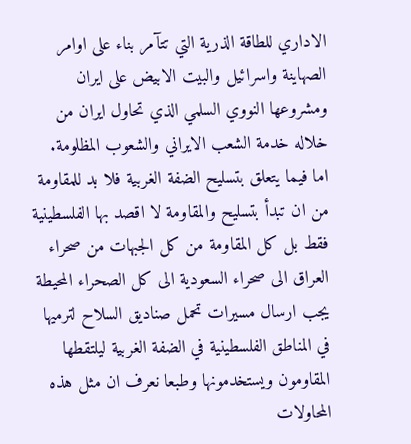الاداري للطاقة الذرية التي تتآمر بناء على اوامر الصهاينة واسرائيل والبيت الابيض على ايران ومشروعها النووي السلمي الذي تحاول ايران من خلاله خدمة الشعب الايراني والشعوب المظلومة.
اما فيما يتعلق بتسليح الضفة الغربية فلا بد للمقاومة من ان تبدأ بتسليح والمقاومة لا اقصد بها الفلسطينية فقط بل كل المقاومة من كل الجبهات من صحراء العراق الى صحراء السعودية الى كل الصحراء المحيطة يجب ارسال مسيرات تحمل صناديق السلاح لترميها في المناطق الفلسطينية في الضفة الغربية ليلتقطها المقاومون ويستخدمونها وطبعا نعرف ان مثل هذه المحاولات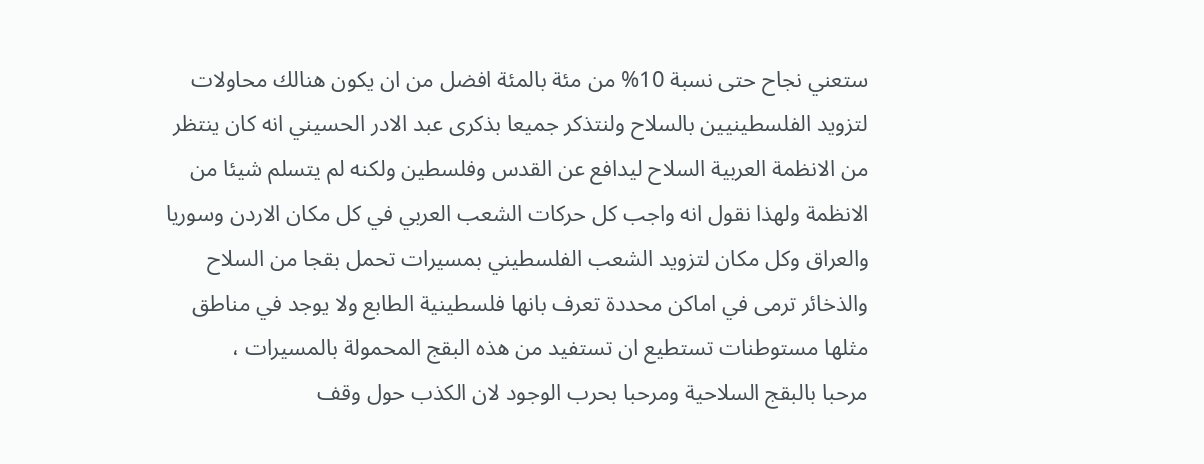ستعني نجاح حتى نسبة 10% من مئة بالمئة افضل من ان يكون هنالك محاولات لتزويد الفلسطينيين بالسلاح ولنتذكر جميعا بذكرى عبد الادر الحسيني انه كان ينتظر من الانظمة العربية السلاح ليدافع عن القدس وفلسطين ولكنه لم يتسلم شيئا من الانظمة ولهذا نقول انه واجب كل حركات الشعب العربي في كل مكان الاردن وسوريا والعراق وكل مكان لتزويد الشعب الفلسطيني بمسيرات تحمل بقجا من السلاح والذخائر ترمى في اماكن محددة تعرف بانها فلسطينية الطابع ولا يوجد في مناطق مثلها مستوطنات تستطيع ان تستفيد من هذه البقج المحمولة بالمسيرات ،
مرحبا بالبقج السلاحية ومرحبا بحرب الوجود لان الكذب حول وقف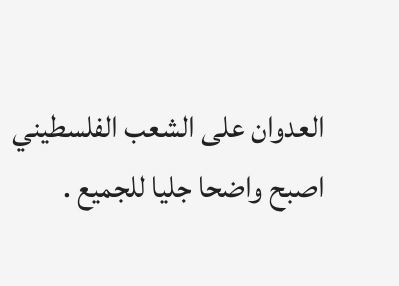العدوان على الشعب الفلسطيني اصبح واضحا جليا للجميع .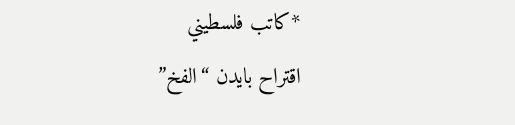*كاتب فلسطيني
اقتراح بايدن “الفخ”